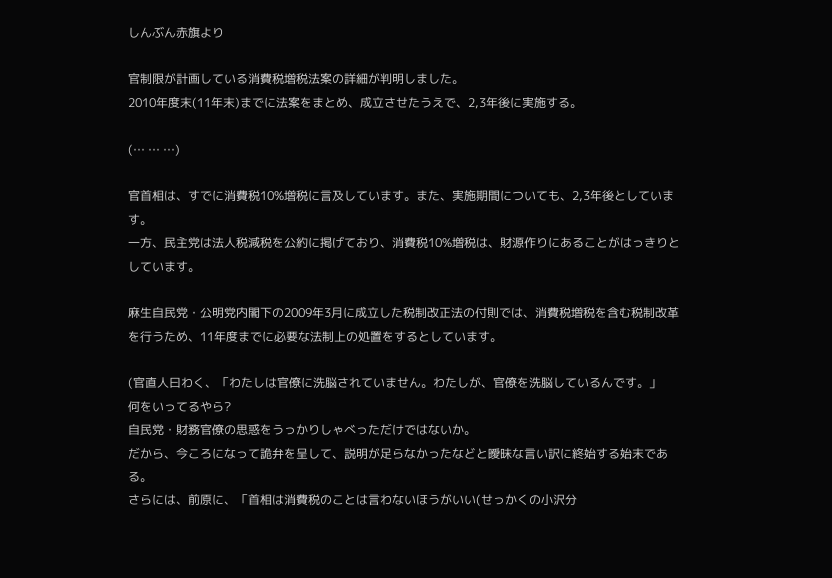しんぶん赤旗より

官制限が計画している消費税増税法案の詳細が判明しました。
2010年度末(11年末)までに法案をまとめ、成立させたうえで、2,3年後に実施する。

(… … …)

官首相は、すでに消費税10%増税に言及しています。また、実施期間についても、2,3年後としています。
一方、民主党は法人税減税を公約に掲げており、消費税10%増税は、財源作りにあることがはっきりとしています。

麻生自民党・公明党内閣下の2009年3月に成立した税制改正法の付則では、消費税増税を含む税制改革を行うため、11年度までに必要な法制上の処置をするとしています。

(官直人曰わく、「わたしは官僚に洗脳されていません。わたしが、官僚を洗脳しているんです。」
何をいってるやら?
自民党・財務官僚の思惑をうっかりしゃべっただけではないか。
だから、今ころになって詭弁を呈して、説明が足らなかったなどと曖昧な言い訳に終始する始末である。
さらには、前原に、「首相は消費税のことは言わないほうがいい(せっかくの小沢分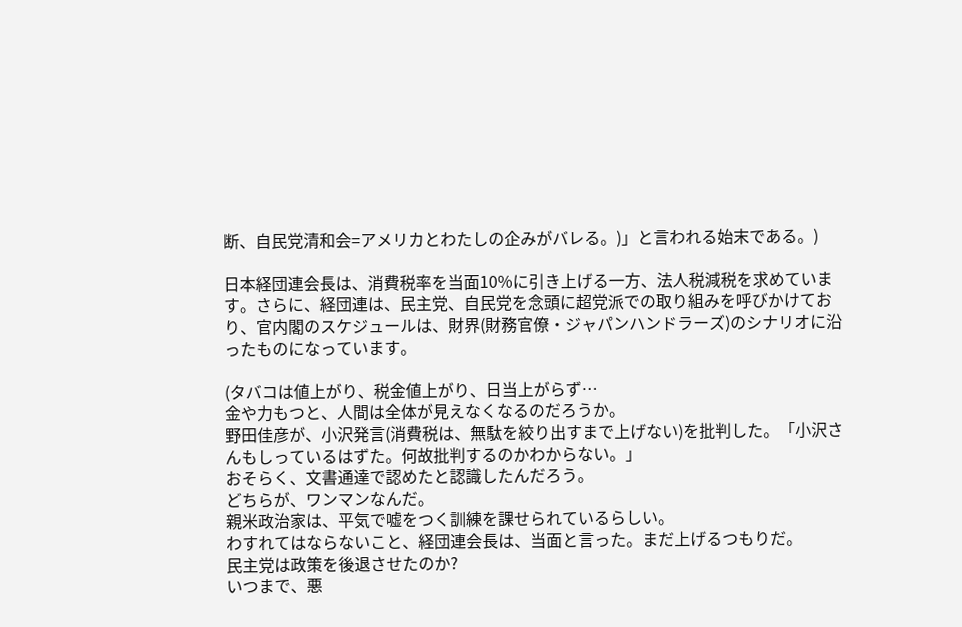断、自民党清和会=アメリカとわたしの企みがバレる。)」と言われる始末である。)

日本経団連会長は、消費税率を当面10%に引き上げる一方、法人税減税を求めています。さらに、経団連は、民主党、自民党を念頭に超党派での取り組みを呼びかけており、官内閣のスケジュールは、財界(財務官僚・ジャパンハンドラーズ)のシナリオに沿ったものになっています。

(タバコは値上がり、税金値上がり、日当上がらず…
金や力もつと、人間は全体が見えなくなるのだろうか。
野田佳彦が、小沢発言(消費税は、無駄を絞り出すまで上げない)を批判した。「小沢さんもしっているはずた。何故批判するのかわからない。」
おそらく、文書通達で認めたと認識したんだろう。
どちらが、ワンマンなんだ。
親米政治家は、平気で嘘をつく訓練を課せられているらしい。
わすれてはならないこと、経団連会長は、当面と言った。まだ上げるつもりだ。
民主党は政策を後退させたのか?
いつまで、悪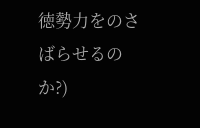徳勢力をのさばらせるのか?)